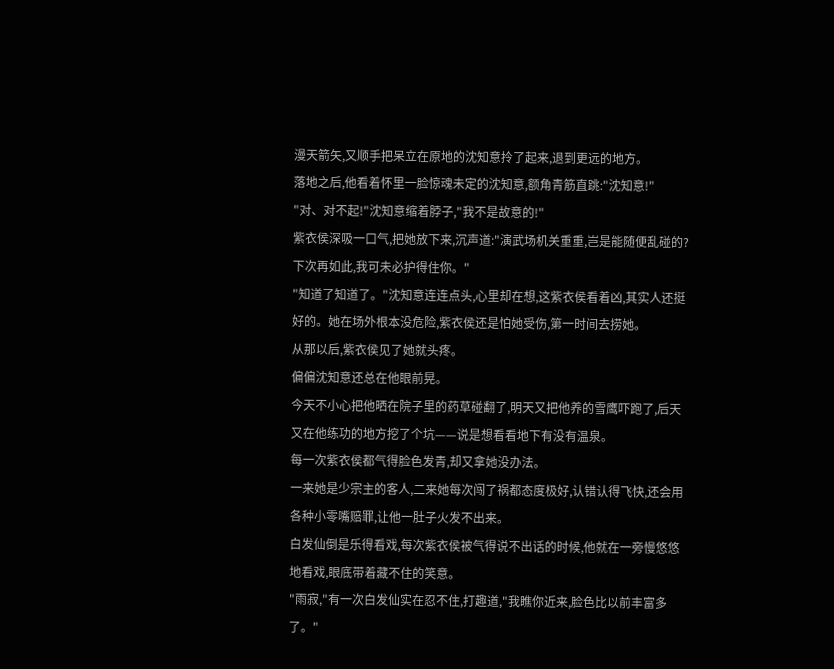漫天箭矢,又顺手把呆立在原地的沈知意拎了起来,退到更远的地方。
落地之后,他看着怀里一脸惊魂未定的沈知意,额角青筋直跳:"沈知意!"
"对、对不起!"沈知意缩着脖子,"我不是故意的!"
紫衣侯深吸一口气,把她放下来,沉声道:"演武场机关重重,岂是能随便乱碰的?下次再如此,我可未必护得住你。"
"知道了知道了。"沈知意连连点头,心里却在想,这紫衣侯看着凶,其实人还挺好的。她在场外根本没危险,紫衣侯还是怕她受伤,第一时间去捞她。
从那以后,紫衣侯见了她就头疼。
偏偏沈知意还总在他眼前晃。
今天不小心把他晒在院子里的药草碰翻了,明天又把他养的雪鹰吓跑了,后天又在他练功的地方挖了个坑——说是想看看地下有没有温泉。
每一次紫衣侯都气得脸色发青,却又拿她没办法。
一来她是少宗主的客人,二来她每次闯了祸都态度极好,认错认得飞快,还会用各种小零嘴赔罪,让他一肚子火发不出来。
白发仙倒是乐得看戏,每次紫衣侯被气得说不出话的时候,他就在一旁慢悠悠地看戏,眼底带着藏不住的笑意。
"雨寂,"有一次白发仙实在忍不住,打趣道,"我瞧你近来,脸色比以前丰富多了。"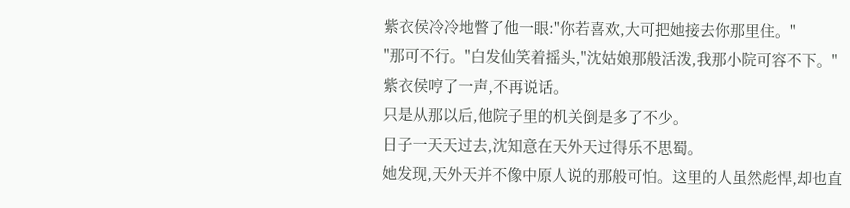紫衣侯冷冷地瞥了他一眼:"你若喜欢,大可把她接去你那里住。"
"那可不行。"白发仙笑着摇头,"沈姑娘那般活泼,我那小院可容不下。"
紫衣侯哼了一声,不再说话。
只是从那以后,他院子里的机关倒是多了不少。
日子一天天过去,沈知意在天外天过得乐不思蜀。
她发现,天外天并不像中原人说的那般可怕。这里的人虽然彪悍,却也直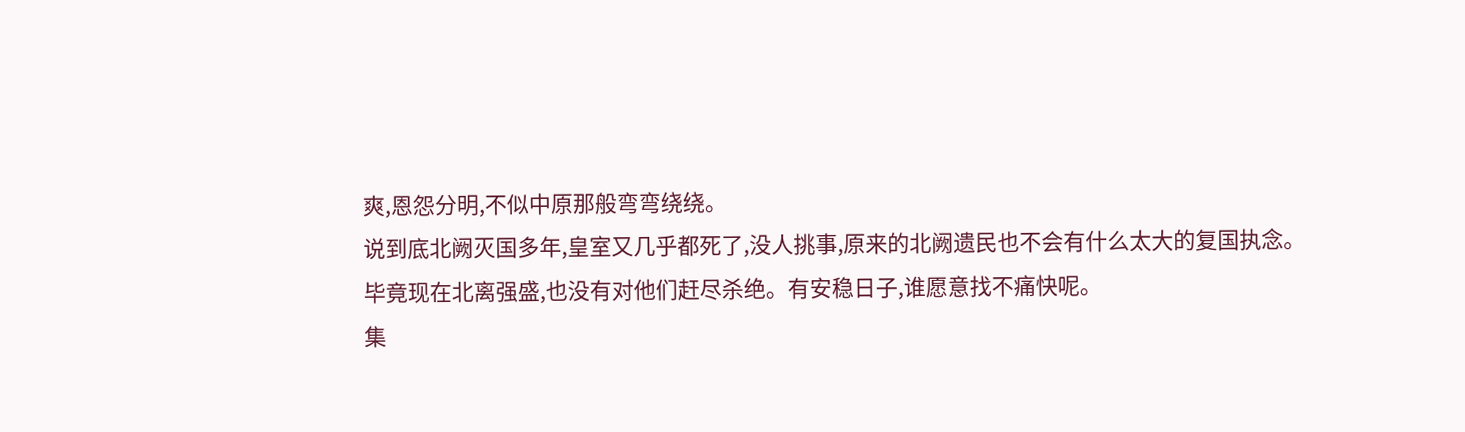爽,恩怨分明,不似中原那般弯弯绕绕。
说到底北阙灭国多年,皇室又几乎都死了,没人挑事,原来的北阙遗民也不会有什么太大的复国执念。
毕竟现在北离强盛,也没有对他们赶尽杀绝。有安稳日子,谁愿意找不痛快呢。
集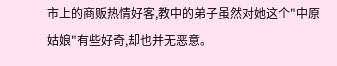市上的商贩热情好客,教中的弟子虽然对她这个"中原姑娘"有些好奇,却也并无恶意。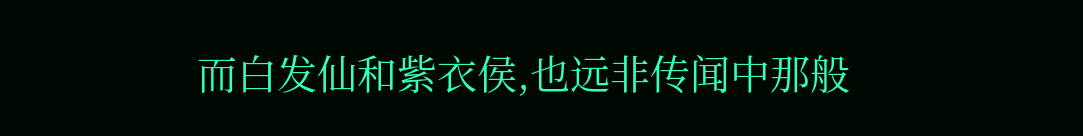而白发仙和紫衣侯,也远非传闻中那般